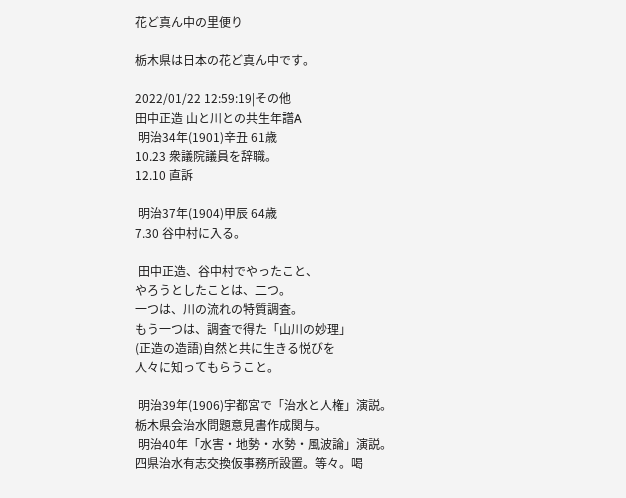花ど真ん中の里便り

栃木県は日本の花ど真ん中です。

2022/01/22 12:59:19|その他
田中正造 山と川との共生年譜A
 明治34年(1901)辛丑 61歳
10.23 衆議院議員を辞職。
12.10 直訴

 明治37年(1904)甲辰 64歳
7.30 谷中村に入る。

 田中正造、谷中村でやったこと、
やろうとしたことは、二つ。
一つは、川の流れの特質調査。
もう一つは、調査で得た「山川の妙理」
(正造の造語)自然と共に生きる悦びを
人々に知ってもらうこと。

 明治39年(1906)宇都宮で「治水と人権」演説。
栃木県会治水問題意見書作成関与。
 明治40年「水害・地勢・水勢・風波論」演説。
四県治水有志交換仮事務所設置。等々。喝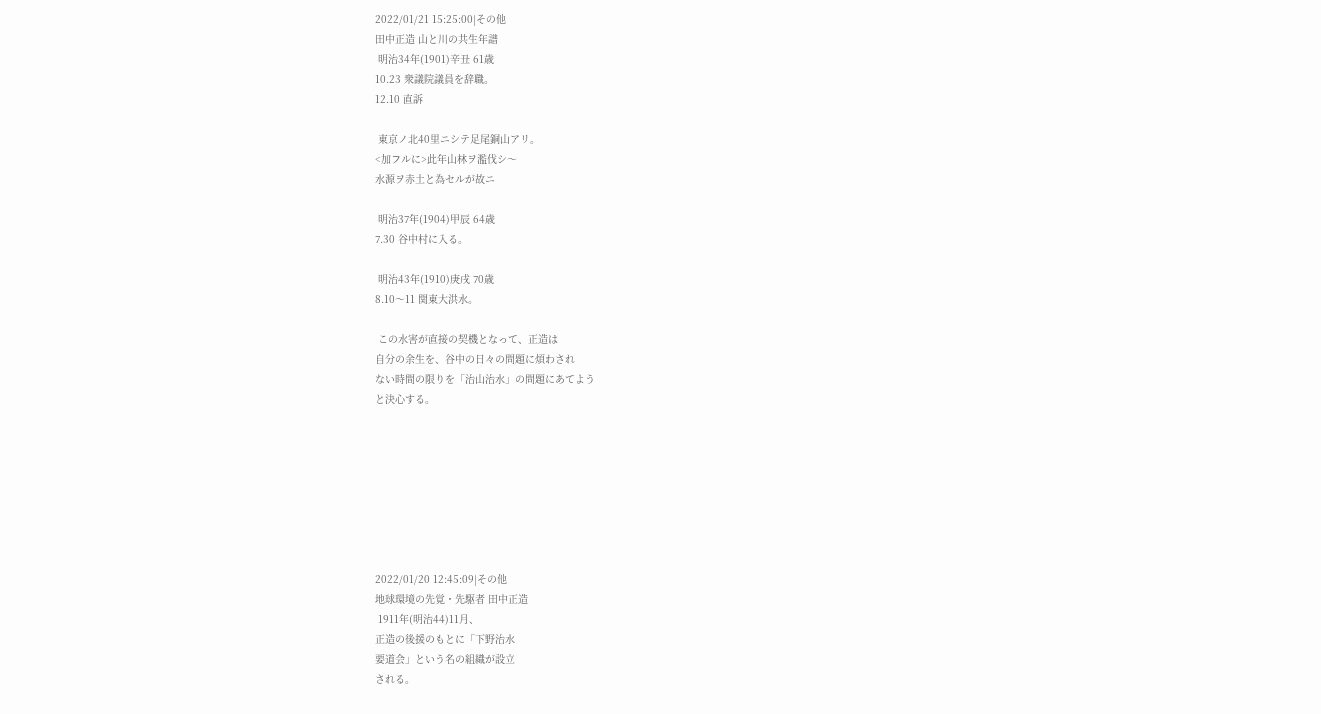2022/01/21 15:25:00|その他
田中正造 山と川の共生年譜
 明治34年(1901)辛丑 61歳
10.23 衆議院議員を辞職。
12.10 直訴

 東京ノ北40里ニシテ足尾銅山アリ。
<加フルに>此年山林ヲ濫伐シ〜
水源ヲ赤土と為セルが故ニ

 明治37年(1904)甲辰 64歳
7.30 谷中村に入る。

 明治43年(1910)庚戌 70歳
8.10〜11 関東大洪水。

 この水害が直接の契機となって、正造は
自分の余生を、谷中の日々の問題に煩わされ
ない時間の限りを「治山治水」の問題にあてよう
と決心する。








2022/01/20 12:45:09|その他
地球環境の先覚・先駆者 田中正造
 1911年(明治44)11月、
正造の後援のもとに「下野治水
要道会」という名の組織が設立
される。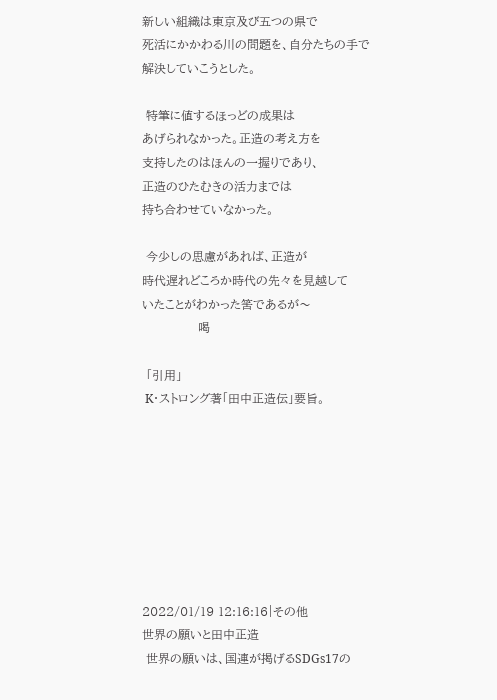新しい組織は東京及び五つの県で
死活にかかわる川の問題を、自分たちの手で
解決していこうとした。

 特筆に値するほっどの成果は
あげられなかった。正造の考え方を
支持したのはほんの一握りであり、
正造のひたむきの活力までは
持ち合わせていなかった。

 今少しの思慮があれば、正造が
時代遅れどころか時代の先々を見越して
いたことがわかった筈であるが〜
              喝

 「引用」
 K・ストロング著「田中正造伝」要旨。








2022/01/19 12:16:16|その他
世界の願いと田中正造
 世界の願いは、国連が掲げるSDGs17の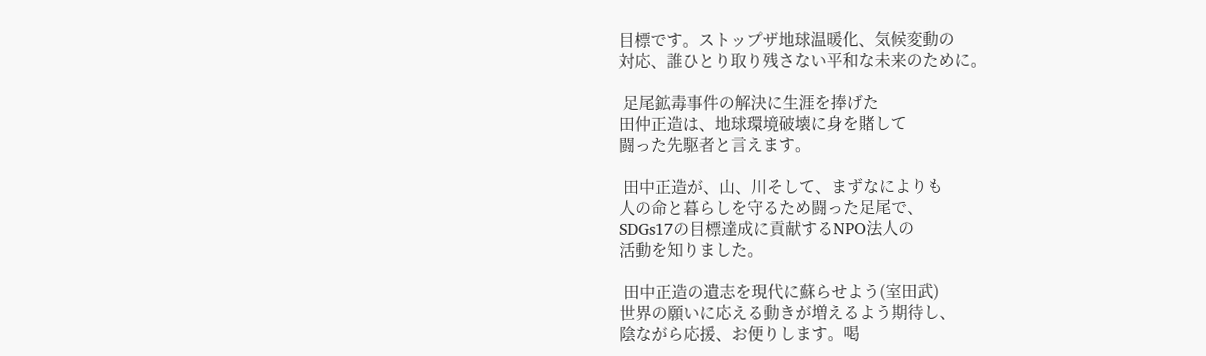目標です。ストップザ地球温暖化、気候変動の
対応、誰ひとり取り残さない平和な未来のために。

 足尾鉱毒事件の解決に生涯を捧げた
田仲正造は、地球環境破壊に身を賭して
闘った先駆者と言えます。

 田中正造が、山、川そして、まずなによりも
人の命と暮らしを守るため闘った足尾で、
SDGs17の目標達成に貢献するNPO法人の
活動を知りました。

 田中正造の遺志を現代に蘇らせよう(室田武)
世界の願いに応える動きが増えるよう期待し、
陰ながら応援、お便りします。喝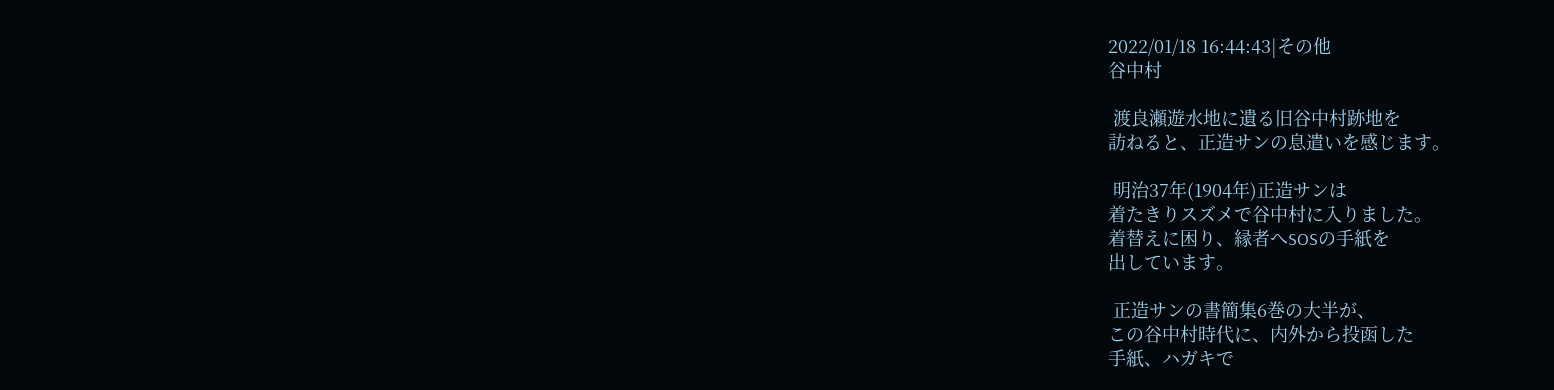2022/01/18 16:44:43|その他
谷中村

 渡良瀬遊水地に遺る旧谷中村跡地を
訪ねると、正造サンの息遣いを感じます。

 明治37年(1904年)正造サンは
着たきりスズメで谷中村に入りました。
着替えに困り、縁者へSOSの手紙を
出しています。

 正造サンの書簡集6巻の大半が、
この谷中村時代に、内外から投函した
手紙、ハガキで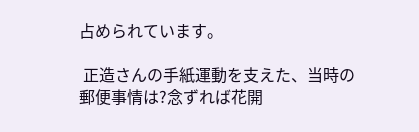占められています。

 正造さんの手紙運動を支えた、当時の
郵便事情は?念ずれば花開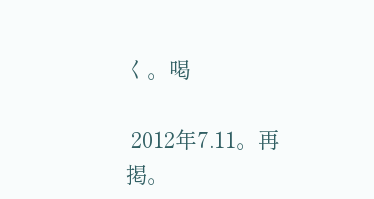く。喝

 2012年7.11。再掲。